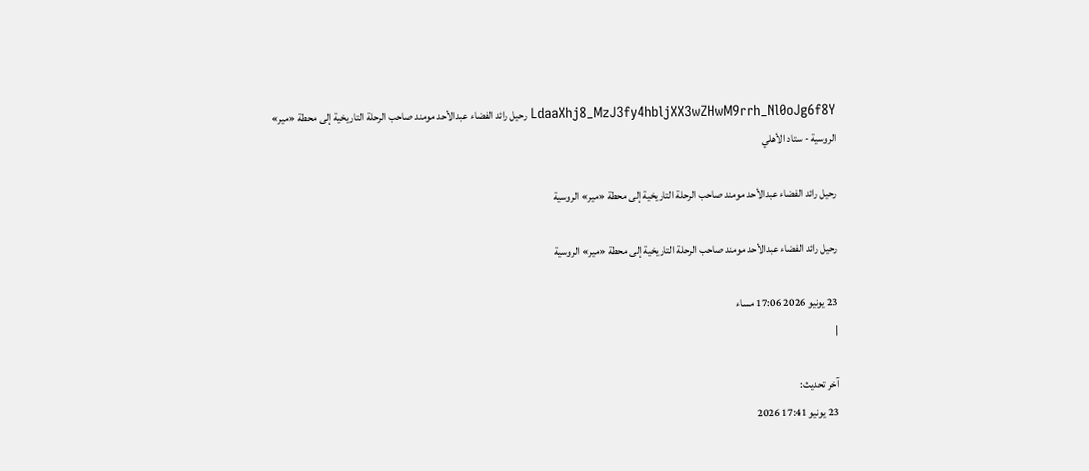LdaaXhj8_MzJ3fy4hbljXX3wZHwM9rrh_Nl0oJg6f8Y رحيل رائد الفضاء عبدالأحد مومند صاحب الرحلة التاريخية إلى محطة «مير» الروسية - ستاد الأهلي

رحيل رائد الفضاء عبدالأحد مومند صاحب الرحلة التاريخية إلى محطة «مير» الروسية

رحيل رائد الفضاء عبدالأحد مومند صاحب الرحلة التاريخية إلى محطة «مير» الروسية

23 يونيو 2026 17:06 مساء
|

آخر تحديث:
23 يونيو 17:41 2026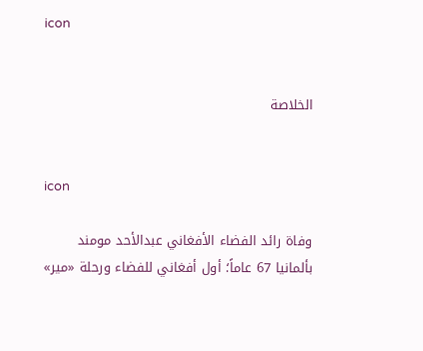icon


الخلاصة


icon

وفاة رائد الفضاء الأفغاني عبدالأحد مومند بألمانيا 67 عاماً؛ أول أفغاني للفضاء ورحلة «مير»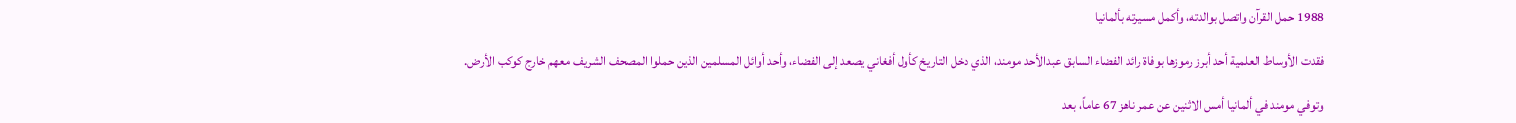1988 حمل القرآن واتصل بوالدته، وأكمل مسيرته بألمانيا

فقدت الأوساط العلمية أحد أبرز رموزها بوفاة رائد الفضاء السابق عبدالأحد مومند، الذي دخل التاريخ كأول أفغاني يصعد إلى الفضاء، وأحد أوائل المسلمين الذين حملوا المصحف الشريف معهم خارج كوكب الأرض.

وتوفي مومند في ألمانيا أمس الاثنين عن عمر ناهز 67 عاماً، بعد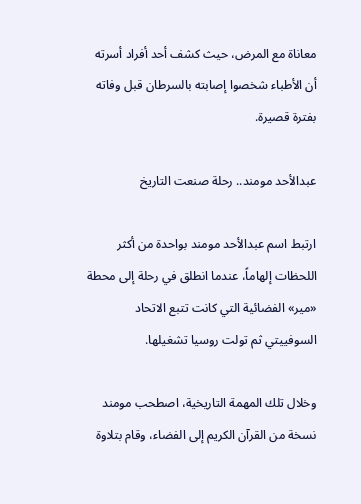معاناة مع المرض، حيث كشف أحد أفراد أسرته أن الأطباء شخصوا إصابته بالسرطان قبل وفاته بفترة قصيرة.

عبدالأحد مومند.. رحلة صنعت التاريخ

ارتبط اسم عبدالأحد مومند بواحدة من أكثر اللحظات إلهاماً، عندما انطلق في رحلة إلى محطة «مير» الفضائية التي كانت تتبع الاتحاد السوفييتي ثم تولت روسيا تشغيلها.

وخلال تلك المهمة التاريخية، اصطحب مومند نسخة من القرآن الكريم إلى الفضاء، وقام بتلاوة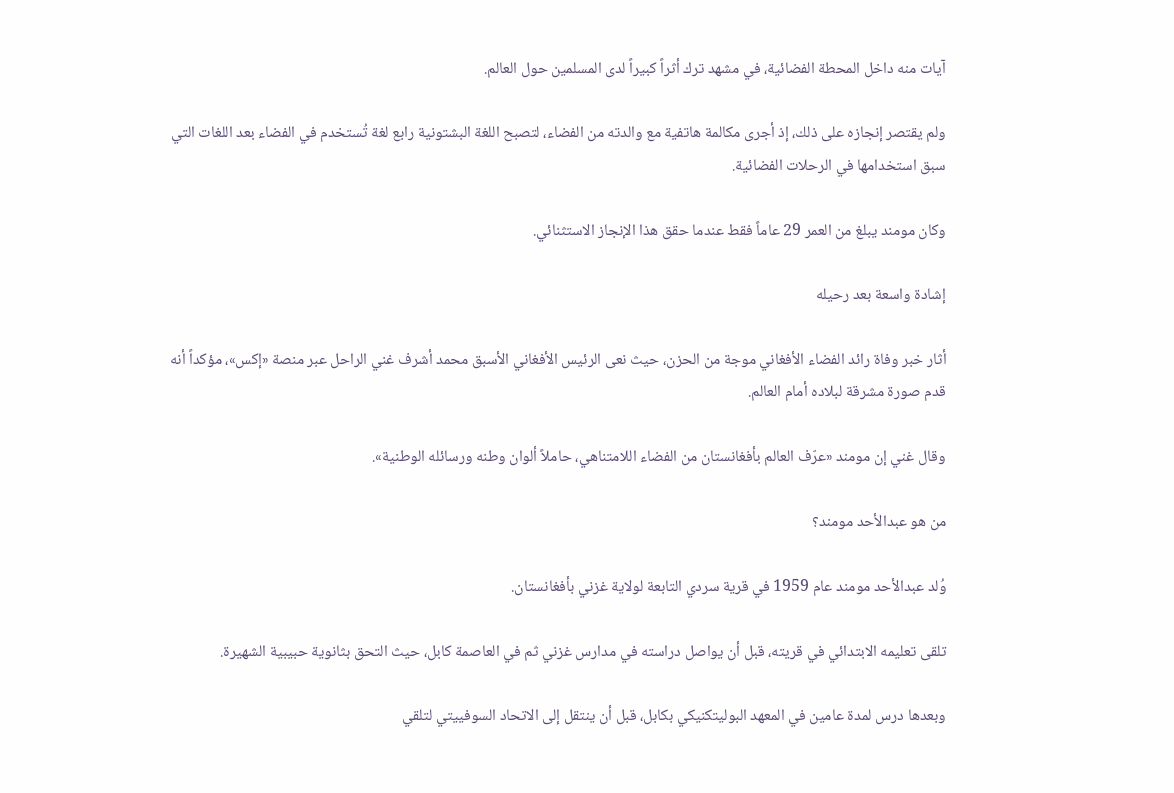آيات منه داخل المحطة الفضائية، في مشهد ترك أثراً كبيراً لدى المسلمين حول العالم.

ولم يقتصر إنجازه على ذلك، إذ أجرى مكالمة هاتفية مع والدته من الفضاء، لتصبح اللغة البشتونية رابع لغة تُستخدم في الفضاء بعد اللغات التي سبق استخدامها في الرحلات الفضائية.

وكان مومند يبلغ من العمر 29 عاماً فقط عندما حقق هذا الإنجاز الاستثنائي.

إشادة واسعة بعد رحيله

أثار خبر وفاة رائد الفضاء الأفغاني موجة من الحزن، حيث نعى الرئيس الأفغاني الأسبق محمد أشرف غني الراحل عبر منصة «إكس»، مؤكداً أنه قدم صورة مشرقة لبلاده أمام العالم.

وقال غني إن مومند «عرّف العالم بأفغانستان من الفضاء اللامتناهي، حاملاً ألوان وطنه ورسائله الوطنية».

من هو عبدالأحد مومند؟

وُلد عبدالأحد مومند عام 1959 في قرية سردي التابعة لولاية غزني بأفغانستان.

تلقى تعليمه الابتدائي في قريته، قبل أن يواصل دراسته في مدارس غزني ثم في العاصمة كابل، حيث التحق بثانوية حبيبية الشهيرة.

وبعدها درس لمدة عامين في المعهد البوليتكنيكي بكابل، قبل أن ينتقل إلى الاتحاد السوفييتي لتلقي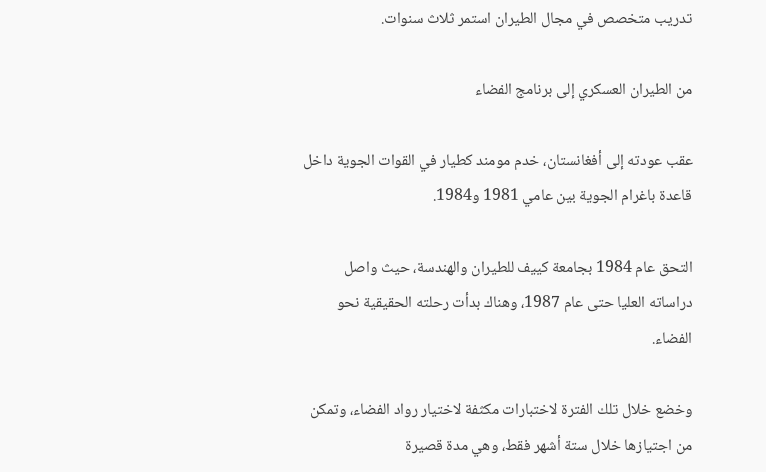تدريب متخصص في مجال الطيران استمر ثلاث سنوات.

من الطيران العسكري إلى برنامج الفضاء

عقب عودته إلى أفغانستان، خدم مومند كطيار في القوات الجوية داخل قاعدة باغرام الجوية بين عامي 1981 و1984.

التحق عام 1984 بجامعة كييف للطيران والهندسة، حيث واصل دراساته العليا حتى عام 1987، وهناك بدأت رحلته الحقيقية نحو الفضاء.

وخضع خلال تلك الفترة لاختبارات مكثفة لاختيار رواد الفضاء، وتمكن من اجتيازها خلال ستة أشهر فقط، وهي مدة قصيرة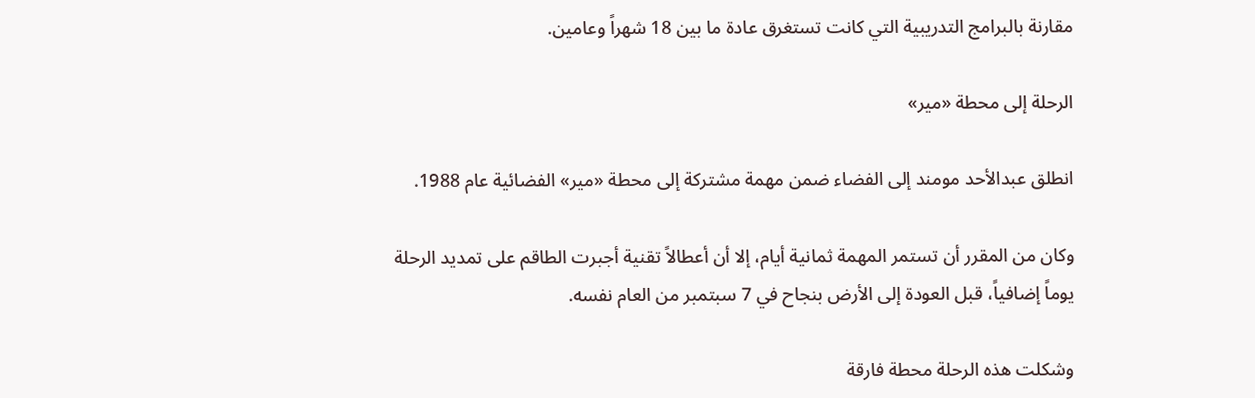مقارنة بالبرامج التدريبية التي كانت تستغرق عادة ما بين 18 شهراً وعامين.

الرحلة إلى محطة «مير»

انطلق عبدالأحد مومند إلى الفضاء ضمن مهمة مشتركة إلى محطة «مير» الفضائية عام 1988.

وكان من المقرر أن تستمر المهمة ثمانية أيام، إلا أن أعطالاً تقنية أجبرت الطاقم على تمديد الرحلة يوماً إضافياً، قبل العودة إلى الأرض بنجاح في 7 سبتمبر من العام نفسه.

وشكلت هذه الرحلة محطة فارقة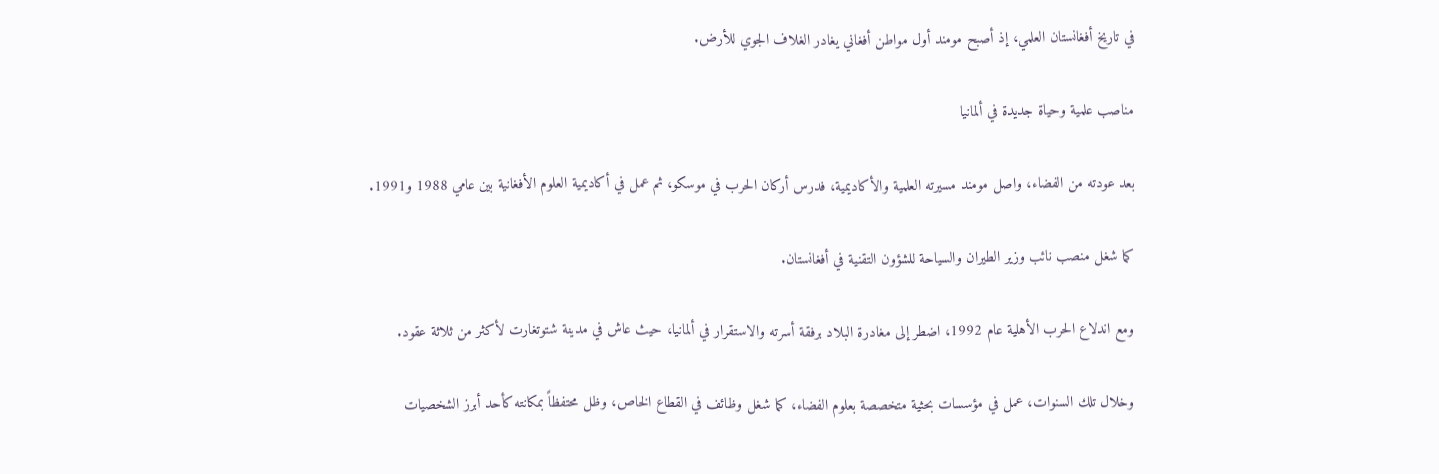في تاريخ أفغانستان العلمي، إذ أصبح مومند أول مواطن أفغاني يغادر الغلاف الجوي للأرض.

مناصب علمية وحياة جديدة في ألمانيا

بعد عودته من الفضاء، واصل مومند مسيرته العلمية والأكاديمية، فدرس أركان الحرب في موسكو، ثم عمل في أكاديمية العلوم الأفغانية بين عامي 1988 و1991.

كما شغل منصب نائب وزير الطيران والسياحة للشؤون التقنية في أفغانستان.

ومع اندلاع الحرب الأهلية عام 1992، اضطر إلى مغادرة البلاد برفقة أسرته والاستقرار في ألمانيا، حيث عاش في مدينة شتوتغارت لأكثر من ثلاثة عقود.

وخلال تلك السنوات، عمل في مؤسسات بحثية متخصصة بعلوم الفضاء، كما شغل وظائف في القطاع الخاص، وظل محتفظاً بمكانته كأحد أبرز الشخصيات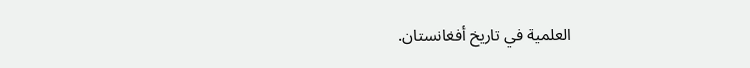العلمية في تاريخ أفغانستان.